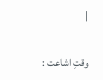|

وقتِ اشاعت :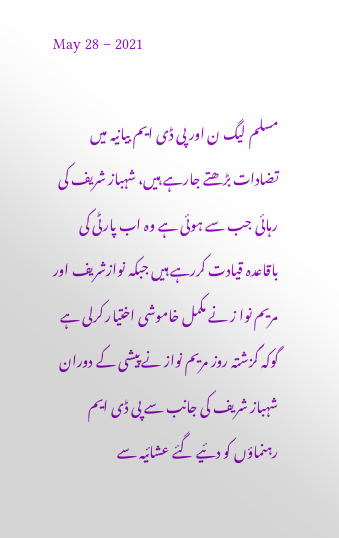May 28 – 2021

مسلم لیگ ن اور پی ڈی ایم بیانیہ میں تضادات بڑھتے جارہے ہیں، شہباز شریف کی رہائی جب سے ہوئی ہے وہ اب پارٹی کی باقاعدہ قیادت کررہے ہیں جبکہ نوازشریف اور مریم نوا ز نے مکمل خاموشی اختیار کرلی ہے گوکہ گزشتہ روز مریم نواز نے پیشی کے دوران شہباز شریف کی جانب سے پی ڈی ایم رہنماؤں کو دئیے گئے عشائیہ سے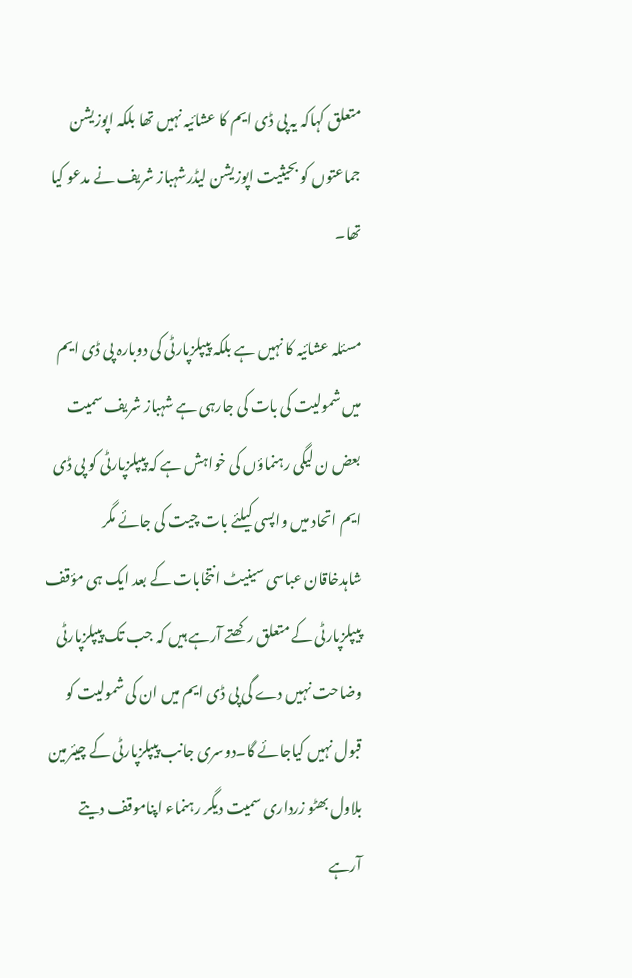متعلق کہاکہ یہ پی ڈی ایم کا عشائیہ نہیں تھا بلکہ اپوزیشن جماعتوں کو بحیثیت اپوزیشن لیڈرشہباز شریف نے مدعو کیا تھا۔

مسئلہ عشائیہ کا نہیں ہے بلکہ پیپلزپارٹی کی دوبارہ پی ڈی ایم میں شمولیت کی بات کی جارہی ہے شہباز شریف سمیت بعض ن لیگی رہنماؤں کی خواہش ہے کہ پیپلزپارٹی کو پی ڈی ایم اتحاد میں واپسی کیلئے بات چیت کی جائے مگر شاہدخاقان عباسی سینیٹ انتخابات کے بعد ایک ہی مؤقف پیپلزپارٹی کے متعلق رکھتے آرہے ہیں کہ جب تک پیپلزپارٹی وضاحت نہیں دے گی پی ڈی ایم میں ان کی شمولیت کو قبول نہیں کیاجائے گا۔دوسری جانب پیپلزپارٹی کے چیئرمین بلاول بھٹو زرداری سمیت دیگر رہنماء اپناموقف دیتے آرہے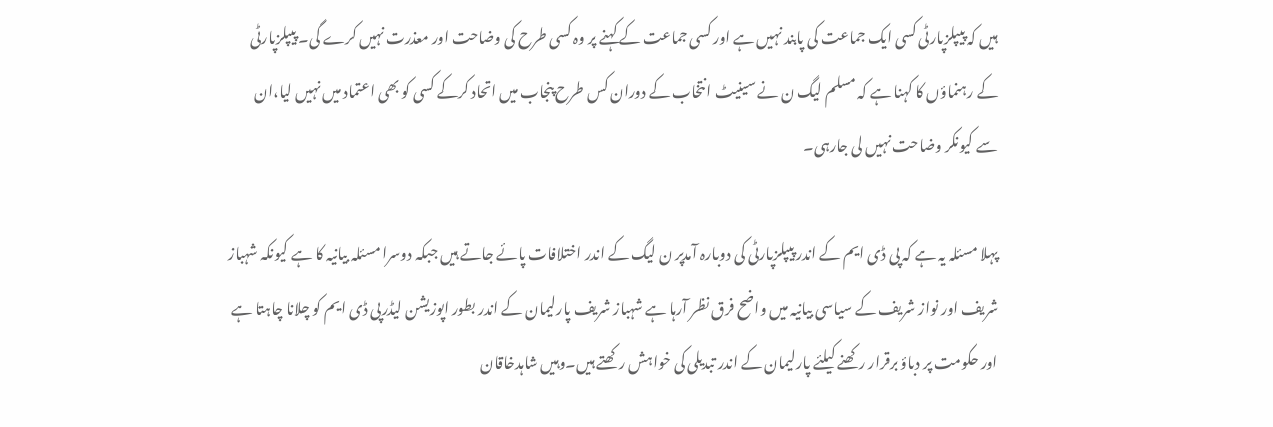ہیں کہ پیپلزپارٹی کسی ایک جماعت کی پابند نہیں ہے اور کسی جماعت کے کہنے پر وہ کسی طرح کی وضاحت اور معذرت نہیں کرے گی۔ پیپلزپارٹی کے رہنماؤں کا کہنا ہے کہ مسلم لیگ ن نے سینیٹ انتخاب کے دوران کس طرح پنجاب میں اتحاد کرکے کسی کو بھی اعتماد میں نہیں لیا،ان سے کیونکر وضاحت نہیں لی جارہی۔

پہلا مسئلہ یہ ہے کہ پی ڈی ایم کے اندر پیپلزپارٹی کی دوبارہ آمدپر ن لیگ کے اندر اختلافات پائے جاتے ہیں جبکہ دوسرا مسئلہ بیانیہ کا ہے کیونکہ شہباز شریف اور نواز شریف کے سیاسی بیانیہ میں واضح فرق نظر آرہا ہے شہباز شریف پارلیمان کے اندر بطور اپوزیشن لیڈرپی ڈی ایم کو چلانا چاہتا ہے اور حکومت پر دباؤ برقرار رکھنے کیلئے پارلیمان کے اندر تبدیلی کی خواہش رکھتے ہیں۔وہیں شاہدخاقان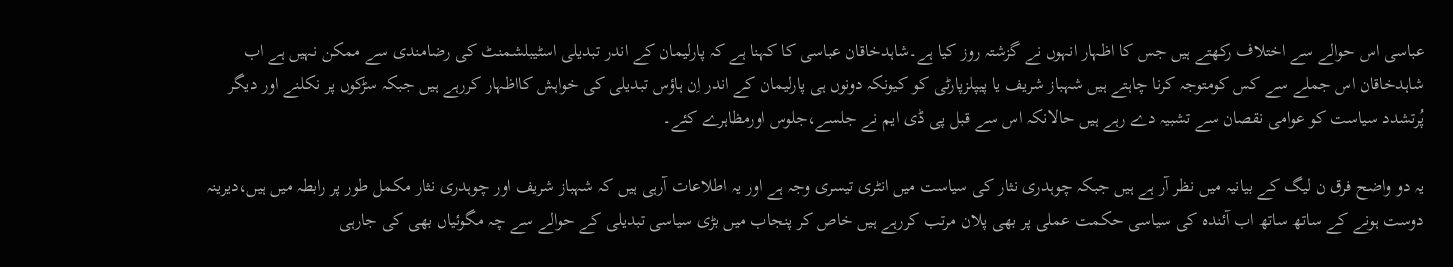عباسی اس حوالے سے اختلاف رکھتے ہیں جس کا اظہار انہوں نے گزشتہ روز کیا ہے۔شاہدخاقان عباسی کا کہنا ہے کہ پارلیمان کے اندر تبدیلی اسٹیبلشمنٹ کی رضامندی سے ممکن نہیں ہے اب شاہدخاقان اس جملے سے کس کومتوجہ کرنا چاہتے ہیں شہباز شریف یا پیپلزپارٹی کو کیونکہ دونوں ہی پارلیمان کے اندر اِن ہاؤس تبدیلی کی خواہش کااظہار کررہے ہیں جبکہ سڑکوں پر نکلنے اور دیگر پُرتشدد سیاست کو عوامی نقصان سے تشبیہ دے رہے ہیں حالانکہ اس سے قبل پی ڈی ایم نے جلسے،جلوس اورمظاہرے کئے۔

یہ دو واضح فرق ن لیگ کے بیانیہ میں نظر آر ہے ہیں جبکہ چوہدری نثار کی سیاست میں انٹری تیسری وجہ ہے اور یہ اطلاعات آرہی ہیں کہ شہباز شریف اور چوہدری نثار مکمل طور پر رابطہ میں ہیں،دیرینہ دوست ہونے کے ساتھ ساتھ اب آئندہ کی سیاسی حکمت عملی پر بھی پلان مرتب کررہے ہیں خاص کر پنجاب میں بڑی سیاسی تبدیلی کے حوالے سے چہ مگوئیاں بھی کی جارہی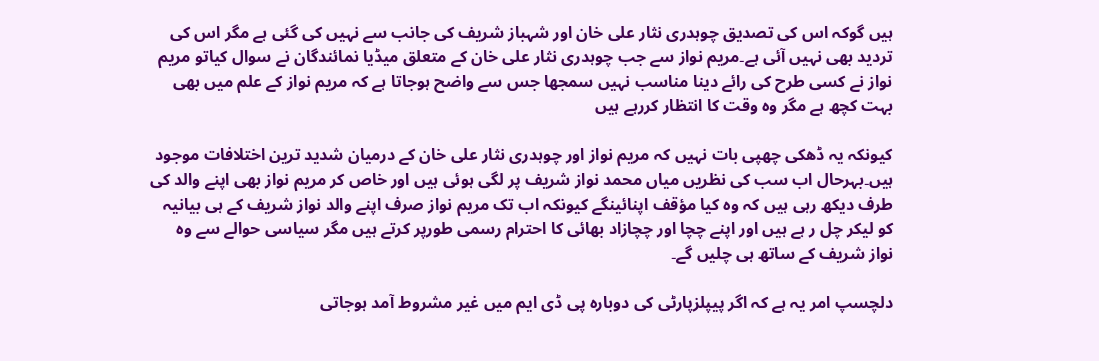ہیں گوکہ اس کی تصدیق چوہدری نثار علی خان اور شہباز شریف کی جانب سے نہیں کی گئی ہے مگر اس کی تردید بھی نہیں آئی ہے۔مریم نواز سے جب چوہدری نثار علی خان کے متعلق میڈیا نمائندگان نے سوال کیاتو مریم نواز نے کسی طرح کی رائے دینا مناسب نہیں سمجھا جس سے واضح ہوجاتا ہے کہ مریم نواز کے علم میں بھی بہت کچھ ہے مگر وہ وقت کا انتظار کررہے ہیں

کیونکہ یہ ڈھکی چھپی بات نہیں کہ مریم نواز اور چوہدری نثار علی خان کے درمیان شدید ترین اختلافات موجود ہیں۔بہرحال اب سب کی نظریں میاں محمد نواز شریف پر لگی ہوئی ہیں اور خاص کر مریم نواز بھی اپنے والد کی طرف دیکھ رہی ہیں کہ وہ کیا مؤقف اپنائینگے کیونکہ اب تک مریم نواز صرف اپنے والد نواز شریف کے ہی بیانیہ کو لیکر چل ر ہے ہیں اور اپنے چچا اور چچازاد بھائی کا احترام رسمی طورپر کرتے ہیں مگر سیاسی حوالے سے وہ نواز شریف کے ساتھ ہی چلیں گے۔

دلچسپ امر یہ ہے کہ اگر پیپلزپارٹی کی دوبارہ پی ڈی ایم میں غیر مشروط آمد ہوجاتی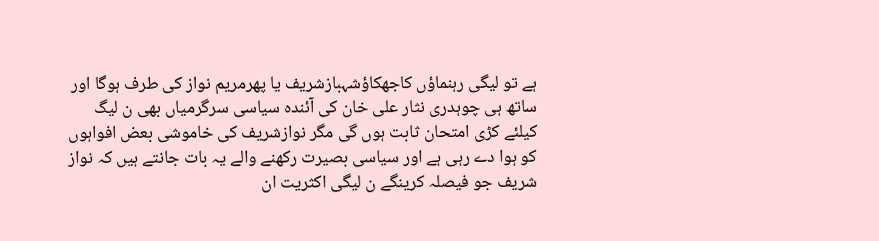ہے تو لیگی رہنماؤں کاجھکاؤشہبازشریف یا پھرمریم نواز کی طرف ہوگا اور ساتھ ہی چوہدری نثار علی خان کی آئندہ سیاسی سرگرمیاں بھی ن لیگ کیلئے کڑی امتحان ثابت ہوں گی مگر نوازشریف کی خاموشی بعض افواہوں کو ہوا دے رہی ہے اور سیاسی بصیرت رکھنے والے یہ بات جانتے ہیں کہ نواز شریف جو فیصلہ کرینگے ن لیگی اکثریت ان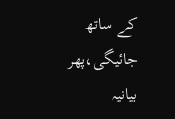کے ساتھ جائیگی،پھر بیانیہ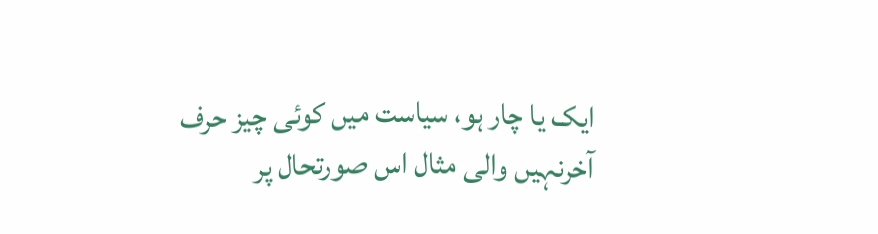ایک یا چار ہو، سیاست میں کوئی چیز حرف آخرنہیں والی مثال اس صورتحال پر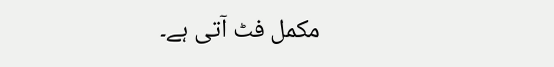مکمل فٹ آتی ہے۔